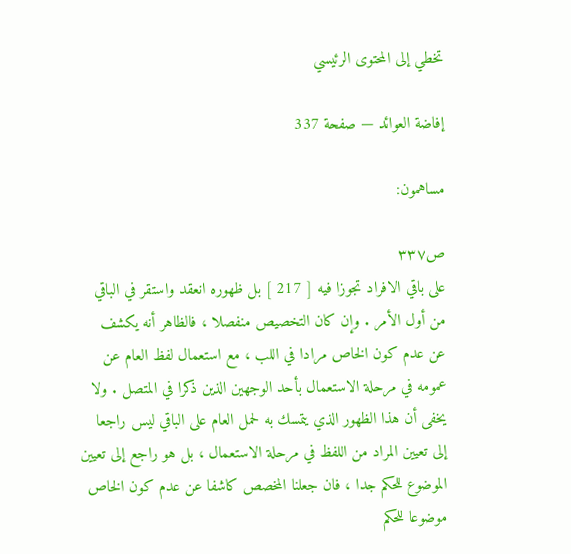تخطي إلى المحتوى الرئيسي

إفاضة العوائد — صفحة 337

مساهمون:

ص٣٣٧
على باقي الافراد تجوزا فيه [ 217 ] بل ظهوره انعقد واستقر في الباقي من أول الأمر . وإن كان التخصيص منفصلا ، فالظاهر أنه يكشف عن عدم كون الخاص مرادا في اللب ، مع استعمال لفظ العام عن عمومه في مرحلة الاستعمال بأحد الوجهين الذين ذكرا في المتصل . ولا يخفى أن هذا الظهور الذي يتمسك به لحمل العام على الباقي ليس راجعا إلى تعيين المراد من اللفظ في مرحلة الاستعمال ، بل هو راجع إلى تعيين الموضوع للحكم جدا ، فان جعلنا المخصص كاشفا عن عدم كون الخاص موضوعا للحكم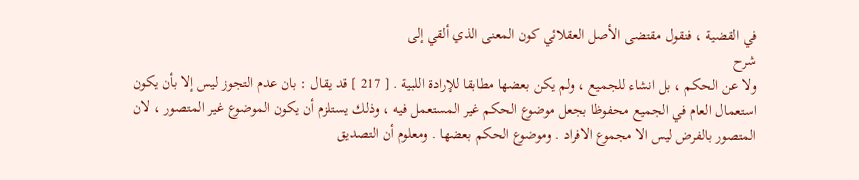في القضية ، فنقول مقتضى الأصل العقلائي كون المعنى الذي ألقي إلى
شرح
ولا عن الحكم ، بل انشاء للجميع ، ولم يكن بعضها مطابقا للإرادة اللبية . [ 217 ] قد يقال : بان عدم التجوز ليس إلا بأن يكون استعمال العام في الجميع محفوظا بجعل موضوع الحكم غير المستعمل فيه ، وذلك يستلزم أن يكون الموضوع غير المتصور ، لان المتصور بالفرض ليس الا مجموع الافراد . وموضوع الحكم بعضها . ومعلوم أن التصديق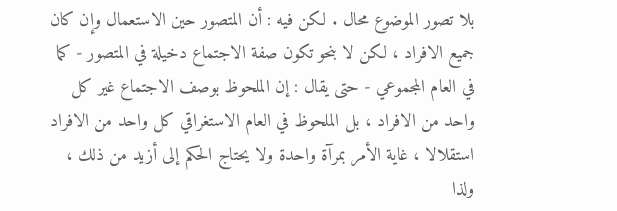بلا تصور الموضوع محال . لكن فيه : أن المتصور حين الاستعمال وإن كان جميع الافراد ، لكن لا بنحو تكون صفة الاجتماع دخيلة في المتصور - كما في العام المجموعي - حتى يقال : إن الملحوظ بوصف الاجتماع غير كل واحد من الافراد ، بل الملحوظ في العام الاستغراقي كل واحد من الافراد استقلالا ، غاية الأمر بمرآة واحدة ولا يحتاج الحكم إلى أزيد من ذلك ، ولذا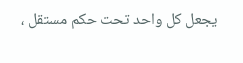يجعل كل واحد تحت حكم مستقل ،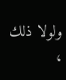ولولا ذلك ،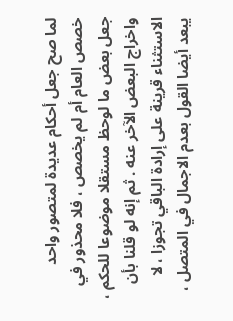لما صح جعل أحكام عديدة لمتصور واحد خصص العام أم لم يخصص ، فلا محذور في جعل بعض ما لوحظ مستقلا موضوعا للحكم ، واخراج البعض الآخر عنه . ثم إنه لو قلنا بأن الاستثناء قرينة على إرادة الباقي تجوزا ، لا يبعد أيضا القول بعدم الاجمال في المتصل ،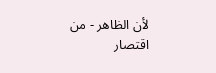لأن الظاهر - من اقتصار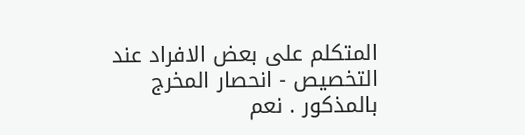المتكلم على بعض الافراد عند التخصيص - انحصار المخرج بالمذكور . نعم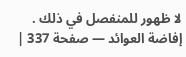لا ظهور للمنفصل في ذلك .
إفاضة العوائد — صفحة 337 |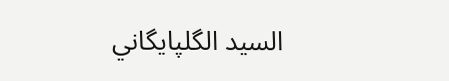السيد الگلپايگاني